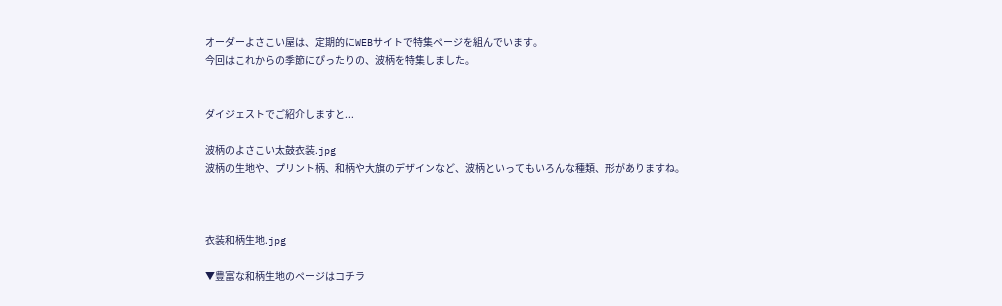オーダーよさこい屋は、定期的にWEBサイトで特集ページを組んでいます。
今回はこれからの季節にぴったりの、波柄を特集しました。


ダイジェストでご紹介しますと...

波柄のよさこい太鼓衣装.jpg
波柄の生地や、プリント柄、和柄や大旗のデザインなど、波柄といってもいろんな種類、形がありますね。



衣装和柄生地.jpg

▼豊富な和柄生地のページはコチラ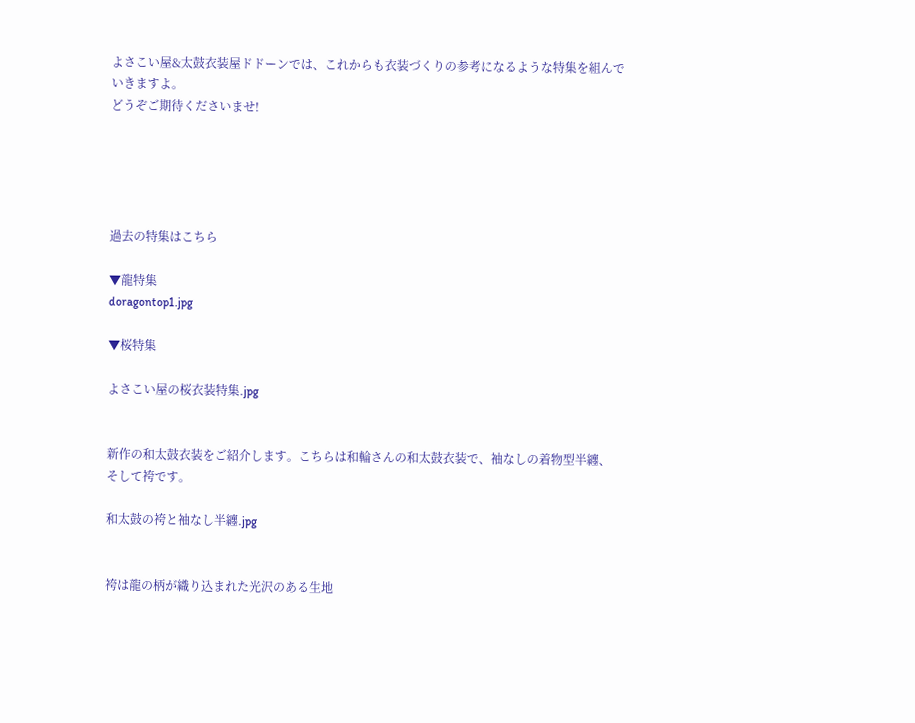よさこい屋&太鼓衣装屋ドドーンでは、これからも衣装づくりの参考になるような特集を組んでいきますよ。
どうぞご期待くださいませ!





過去の特集はこちら

▼龍特集
doragontop1.jpg

▼桜特集

よさこい屋の桜衣装特集.jpg


新作の和太鼓衣装をご紹介します。こちらは和輪さんの和太鼓衣装で、袖なしの着物型半纏、そして袴です。

和太鼓の袴と袖なし半纏.jpg


袴は龍の柄が織り込まれた光沢のある生地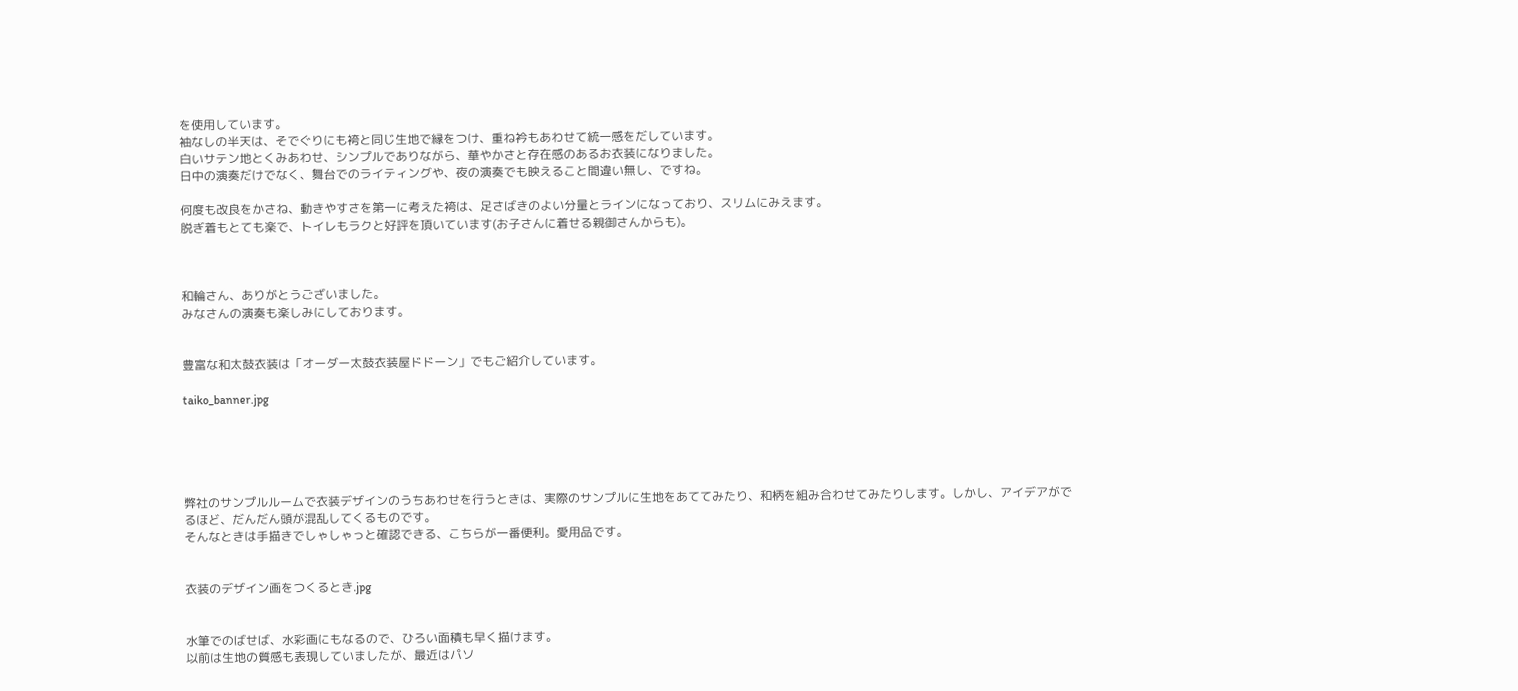を使用しています。
袖なしの半天は、そでぐりにも袴と同じ生地で縁をつけ、重ね衿もあわせて統一感をだしています。
白いサテン地とくみあわせ、シンプルでありながら、華やかさと存在感のあるお衣装になりました。
日中の演奏だけでなく、舞台でのライティングや、夜の演奏でも映えること間違い無し、ですね。

何度も改良をかさね、動きやすさを第一に考えた袴は、足さばきのよい分量とラインになっており、スリムにみえます。
脱ぎ着もとても楽で、トイレもラクと好評を頂いています(お子さんに着せる親御さんからも)。



和輪さん、ありがとうございました。
みなさんの演奏も楽しみにしております。


豊富な和太鼓衣装は「オーダー太鼓衣装屋ドドーン」でもご紹介しています。

taiko_banner.jpg





弊社のサンプルルームで衣装デザインのうちあわせを行うときは、実際のサンプルに生地をあててみたり、和柄を組み合わせてみたりします。しかし、アイデアがでるほど、だんだん頭が混乱してくるものです。
そんなときは手描きでしゃしゃっと確認できる、こちらが一番便利。愛用品です。


衣装のデザイン画をつくるとき.jpg


水筆でのばせば、水彩画にもなるので、ひろい面積も早く描けます。
以前は生地の質感も表現していましたが、最近はパソ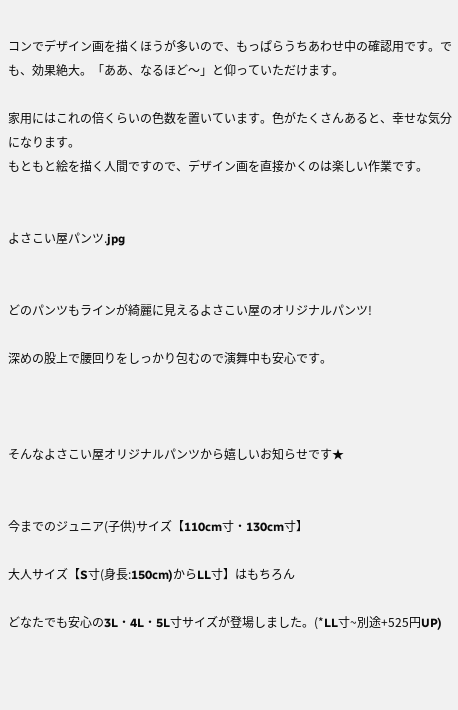コンでデザイン画を描くほうが多いので、もっぱらうちあわせ中の確認用です。でも、効果絶大。「ああ、なるほど〜」と仰っていただけます。

家用にはこれの倍くらいの色数を置いています。色がたくさんあると、幸せな気分になります。
もともと絵を描く人間ですので、デザイン画を直接かくのは楽しい作業です。


よさこい屋パンツ.jpg


どのパンツもラインが綺麗に見えるよさこい屋のオリジナルパンツ!

深めの股上で腰回りをしっかり包むので演舞中も安心です。



そんなよさこい屋オリジナルパンツから嬉しいお知らせです★


今までのジュニア(子供)サイズ【110cm寸・130cm寸】

大人サイズ【S寸(身長:150cm)からLL寸】はもちろん

どなたでも安心の3L・4L・5L寸サイズが登場しました。(*LL寸~別途+525円UP)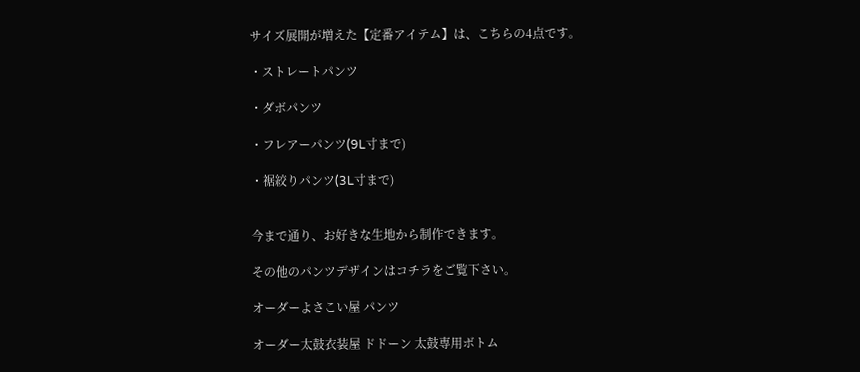サイズ展開が増えた【定番アイテム】は、こちらの4点です。

・ストレートパンツ

・ダボパンツ

・フレアーパンツ(9L寸まで)

・裾絞りパンツ(3L寸まで)


今まで通り、お好きな生地から制作できます。

その他のパンツデザインはコチラをご覧下さい。

オーダーよさこい屋 パンツ

オーダー太鼓衣装屋 ドドーン 太鼓専用ボトム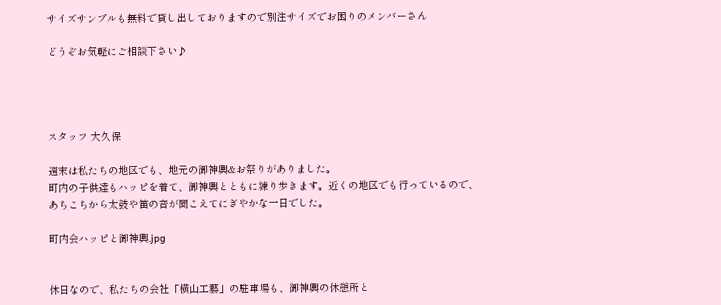サイズサンプルも無料で貸し出しておりますので別注サイズでお困りのメンバーさん

どうぞお気軽にご相談下さい♪




スタッフ 大久保

週末は私たちの地区でも、地元の御神輿&お祭りがありました。
町内の子供達もハッピを着て、御神輿とともに練り歩きます。近くの地区でも行っているので、あちこちから太鼓や笛の音が聞こえてにぎやかな一日でした。

町内会ハッピと御神輿.jpg


休日なので、私たちの会社「横山工藝」の駐車場も、御神輿の休憩所と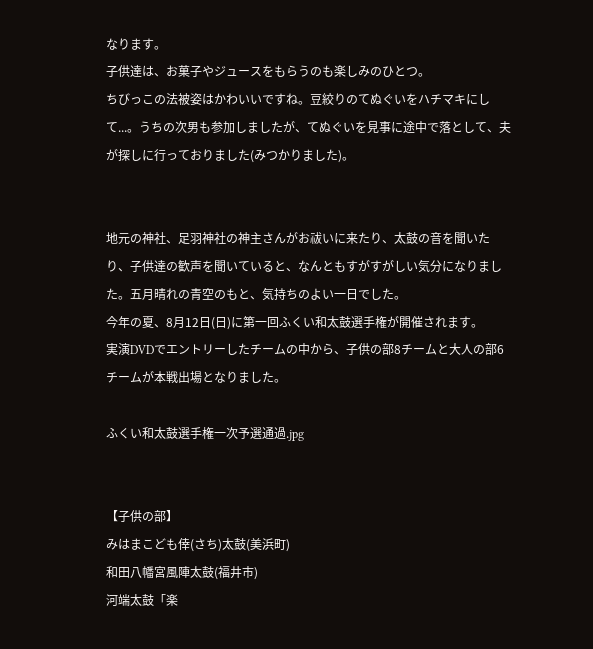なります。
子供達は、お菓子やジュースをもらうのも楽しみのひとつ。
ちびっこの法被姿はかわいいですね。豆絞りのてぬぐいをハチマキにして...。うちの次男も参加しましたが、てぬぐいを見事に途中で落として、夫が探しに行っておりました(みつかりました)。


地元の神社、足羽神社の神主さんがお祓いに来たり、太鼓の音を聞いたり、子供達の歓声を聞いていると、なんともすがすがしい気分になりました。五月晴れの青空のもと、気持ちのよい一日でした。
今年の夏、8月12日(日)に第一回ふくい和太鼓選手権が開催されます。
実演DVDでエントリーしたチームの中から、子供の部8チームと大人の部6チームが本戦出場となりました。

ふくい和太鼓選手権一次予選通過.jpg


【子供の部】
みはまこども倖(さち)太鼓(美浜町)
和田八幡宮風陣太鼓(福井市)
河端太鼓「楽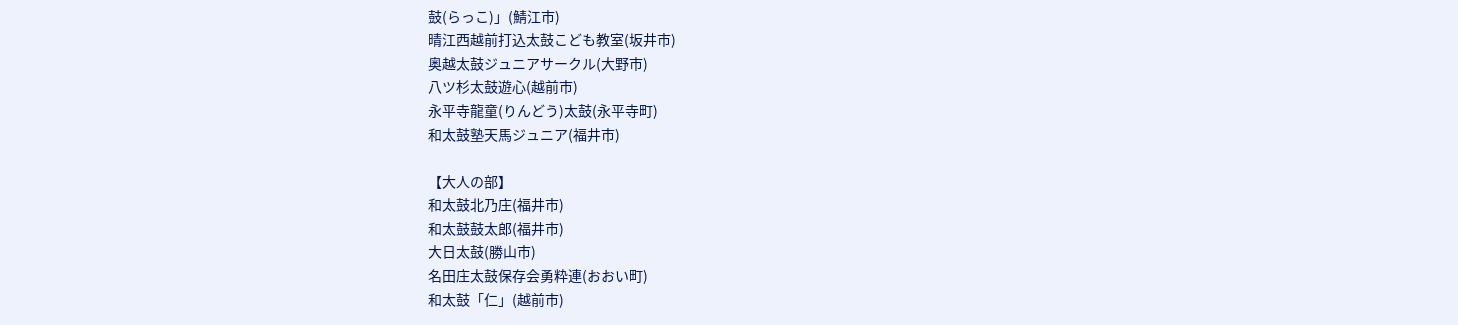鼓(らっこ)」(鯖江市)
晴江西越前打込太鼓こども教室(坂井市)
奥越太鼓ジュニアサークル(大野市)
八ツ杉太鼓遊心(越前市)
永平寺龍童(りんどう)太鼓(永平寺町)
和太鼓塾天馬ジュニア(福井市)

【大人の部】
和太鼓北乃庄(福井市)
和太鼓鼓太郎(福井市)
大日太鼓(勝山市)
名田庄太鼓保存会勇粋連(おおい町)
和太鼓「仁」(越前市)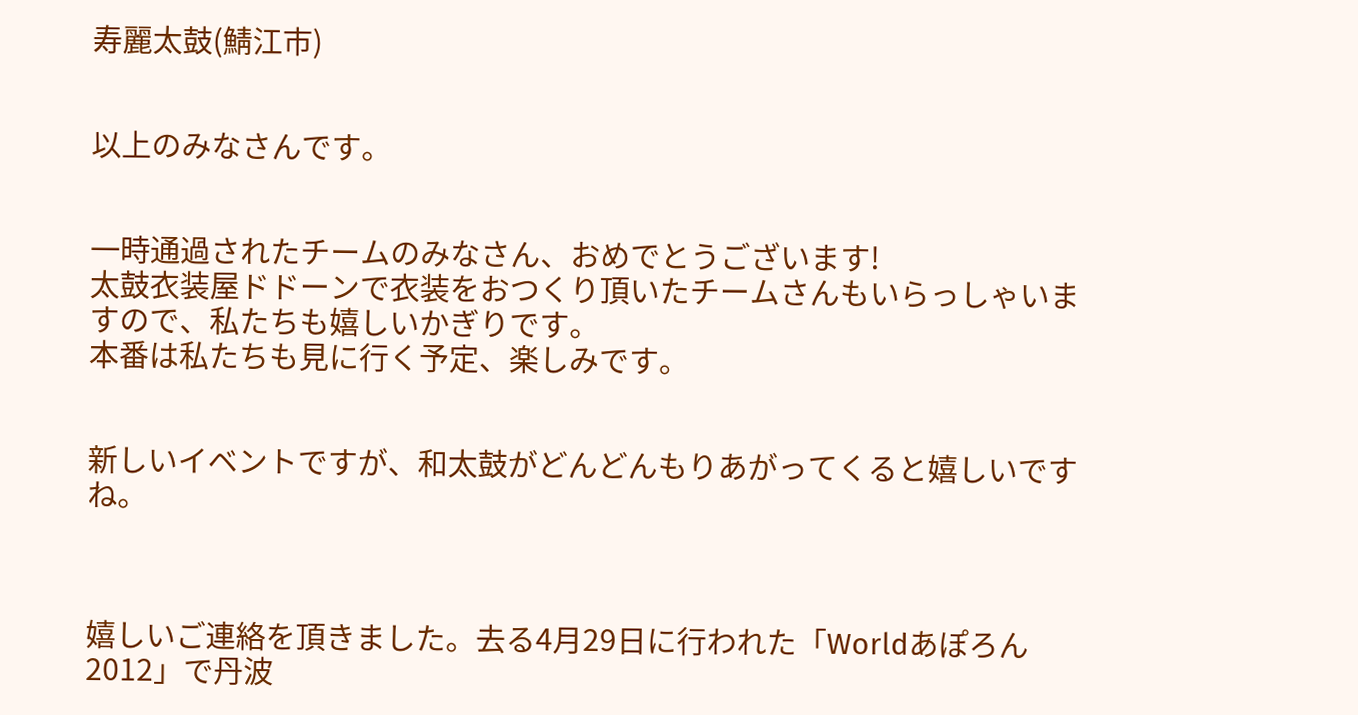寿麗太鼓(鯖江市)


以上のみなさんです。


一時通過されたチームのみなさん、おめでとうございます!
太鼓衣装屋ドドーンで衣装をおつくり頂いたチームさんもいらっしゃいますので、私たちも嬉しいかぎりです。
本番は私たちも見に行く予定、楽しみです。


新しいイベントですが、和太鼓がどんどんもりあがってくると嬉しいですね。



嬉しいご連絡を頂きました。去る4月29日に行われた「Worldあぽろん2012」で丹波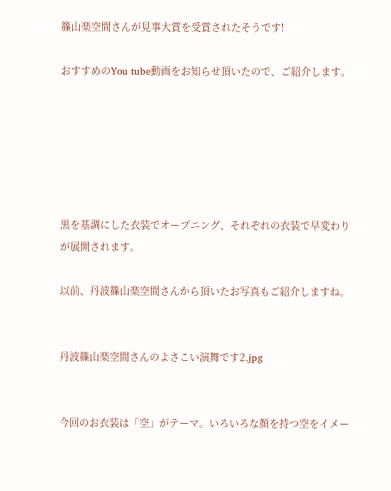篠山楽空間さんが見事大賞を受賞されたそうです!

おすすめのYou tube動画をお知らせ頂いたので、ご紹介します。






黒を基調にした衣装でオープニング、それぞれの衣装で早変わりが展開されます。

以前、丹波篠山楽空間さんから頂いたお写真もご紹介しますね。


丹波篠山楽空間さんのよさこい演舞です2.jpg


今回のお衣装は「空」がテーマ。いろいろな顔を持つ空をイメー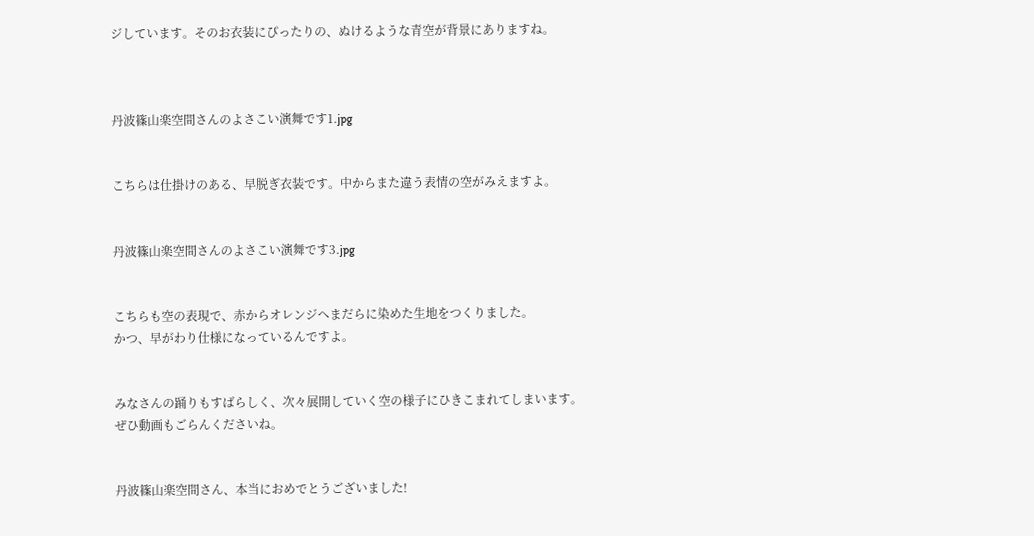ジしています。そのお衣装にぴったりの、ぬけるような青空が背景にありますね。



丹波篠山楽空間さんのよさこい演舞です1.jpg


こちらは仕掛けのある、早脱ぎ衣装です。中からまた違う表情の空がみえますよ。


丹波篠山楽空間さんのよさこい演舞です3.jpg


こちらも空の表現で、赤からオレンジへまだらに染めた生地をつくりました。
かつ、早がわり仕様になっているんですよ。


みなさんの踊りもすばらしく、次々展開していく空の様子にひきこまれてしまいます。
ぜひ動画もごらんくださいね。


丹波篠山楽空間さん、本当におめでとうございました!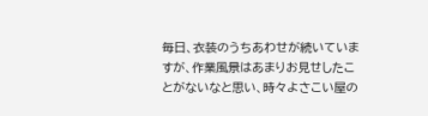毎日、衣装のうちあわせが続いていますが、作業風景はあまりお見せしたことがないなと思い、時々よさこい屋の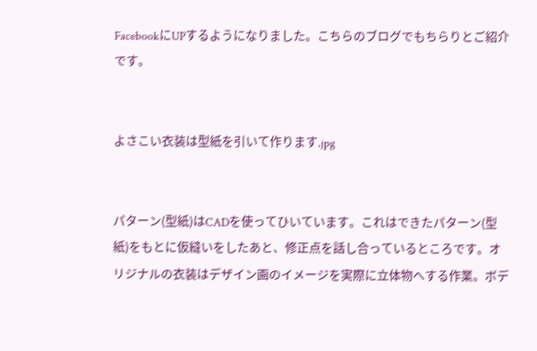FacebookにUPするようになりました。こちらのブログでもちらりとご紹介です。


よさこい衣装は型紙を引いて作ります.jpg


パターン(型紙)はCADを使ってひいています。これはできたパターン(型紙)をもとに仮縫いをしたあと、修正点を話し合っているところです。オリジナルの衣装はデザイン画のイメージを実際に立体物へする作業。ボデ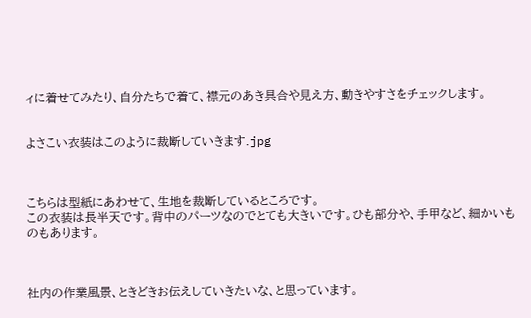ィに着せてみたり、自分たちで着て、襟元のあき具合や見え方、動きやすさをチェックします。


よさこい衣装はこのように裁断していきます.jpg



こちらは型紙にあわせて、生地を裁断しているところです。
この衣装は長半天です。背中のパーツなのでとても大きいです。ひも部分や、手甲など、細かいものもあります。



社内の作業風景、ときどきお伝えしていきたいな、と思っています。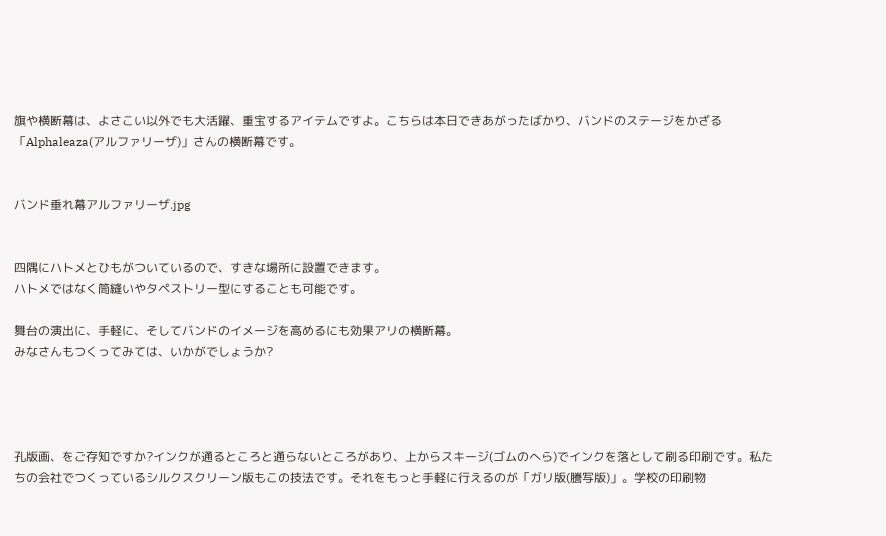旗や横断幕は、よさこい以外でも大活躍、重宝するアイテムですよ。こちらは本日できあがったばかり、バンドのステージをかざる「Alphaleaza(アルファリーザ)」さんの横断幕です。


バンド垂れ幕アルファリーザ.jpg


四隅にハトメとひもがついているので、すきな場所に設置できます。
ハトメではなく筒縫いやタペストリー型にすることも可能です。

舞台の演出に、手軽に、そしてバンドのイメージを高めるにも効果アリの横断幕。
みなさんもつくってみては、いかがでしょうか?




孔版画、をご存知ですか?インクが通るところと通らないところがあり、上からスキージ(ゴムのへら)でインクを落として刷る印刷です。私たちの会社でつくっているシルクスクリーン版もこの技法です。それをもっと手軽に行えるのが「ガリ版(謄写版)」。学校の印刷物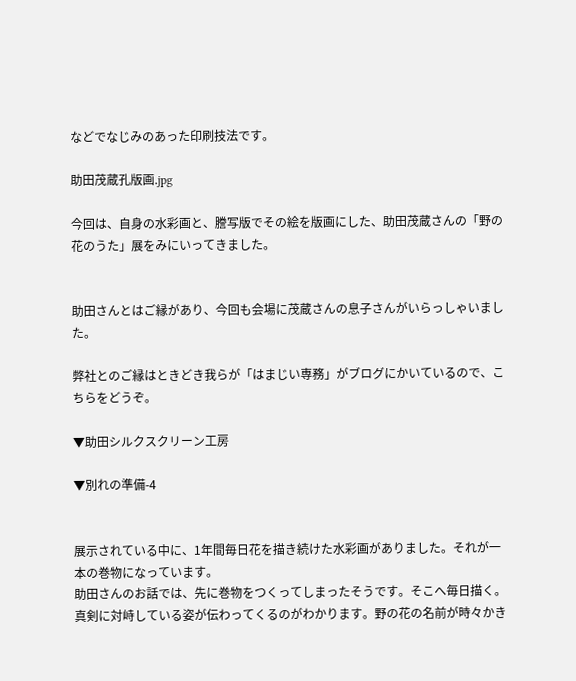などでなじみのあった印刷技法です。

助田茂蔵孔版画.jpg

今回は、自身の水彩画と、謄写版でその絵を版画にした、助田茂蔵さんの「野の花のうた」展をみにいってきました。


助田さんとはご縁があり、今回も会場に茂蔵さんの息子さんがいらっしゃいました。

弊社とのご縁はときどき我らが「はまじい専務」がブログにかいているので、こちらをどうぞ。

▼助田シルクスクリーン工房

▼別れの準備-4


展示されている中に、1年間毎日花を描き続けた水彩画がありました。それが一本の巻物になっています。
助田さんのお話では、先に巻物をつくってしまったそうです。そこへ毎日描く。真剣に対峙している姿が伝わってくるのがわかります。野の花の名前が時々かき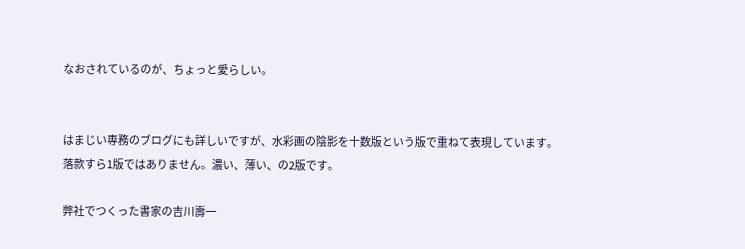なおされているのが、ちょっと愛らしい。


はまじい専務のブログにも詳しいですが、水彩画の陰影を十数版という版で重ねて表現しています。
落款すら1版ではありません。濃い、薄い、の2版です。

弊社でつくった書家の吉川壽一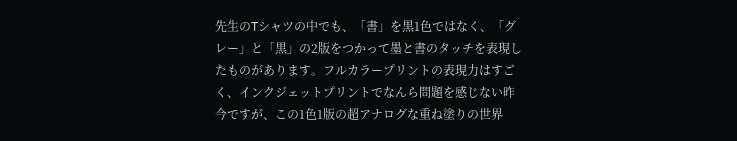先生のTシャツの中でも、「書」を黒1色ではなく、「グレー」と「黒」の2版をつかって墨と書のタッチを表現したものがあります。フルカラープリントの表現力はすごく、インクジェットプリントでなんら問題を感じない昨今ですが、この1色1版の超アナログな重ね塗りの世界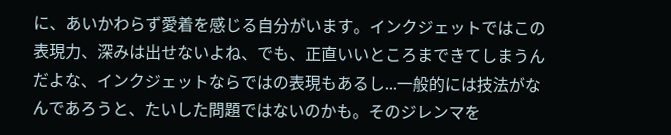に、あいかわらず愛着を感じる自分がいます。インクジェットではこの表現力、深みは出せないよね、でも、正直いいところまできてしまうんだよな、インクジェットならではの表現もあるし...一般的には技法がなんであろうと、たいした問題ではないのかも。そのジレンマを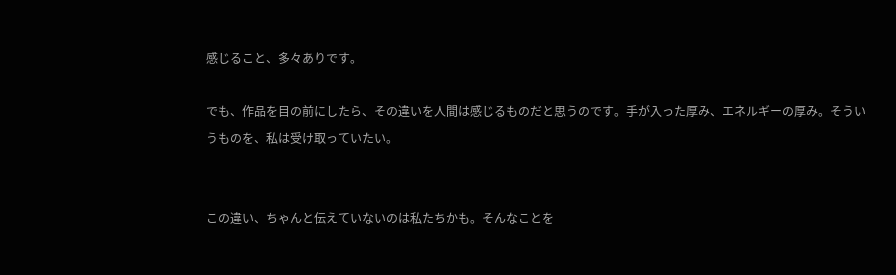感じること、多々ありです。

でも、作品を目の前にしたら、その違いを人間は感じるものだと思うのです。手が入った厚み、エネルギーの厚み。そういうものを、私は受け取っていたい。


この違い、ちゃんと伝えていないのは私たちかも。そんなことを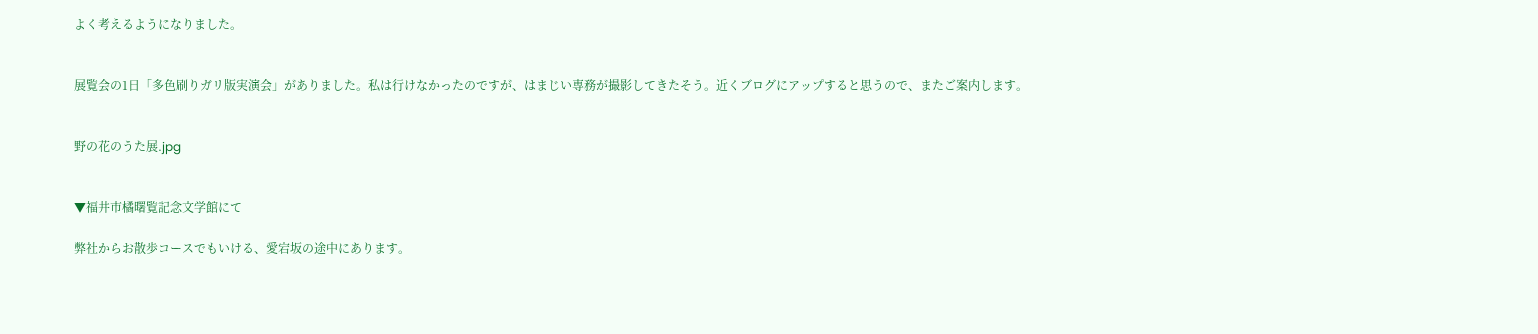よく考えるようになりました。


展覧会の1日「多色刷りガリ版実演会」がありました。私は行けなかったのですが、はまじい専務が撮影してきたそう。近くブログにアップすると思うので、またご案内します。


野の花のうた展.jpg


▼福井市橘曙覧記念文学館にて

弊社からお散歩コースでもいける、愛宕坂の途中にあります。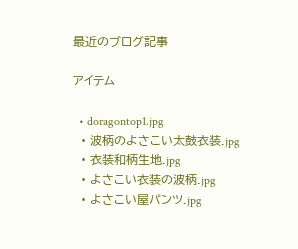最近のブログ記事

アイテム

  • doragontop1.jpg
  • 波柄のよさこい太鼓衣装.jpg
  • 衣装和柄生地.jpg
  • よさこい衣装の波柄.jpg
  • よさこい屋パンツ.jpg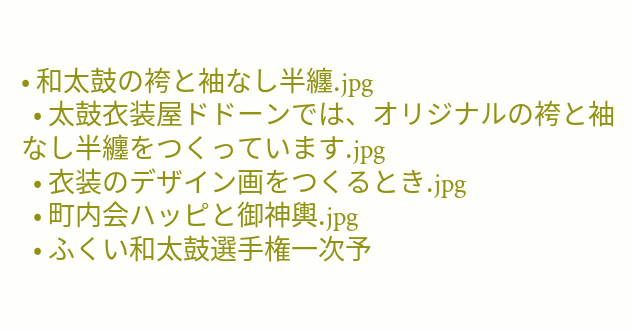• 和太鼓の袴と袖なし半纏.jpg
  • 太鼓衣装屋ドドーンでは、オリジナルの袴と袖なし半纏をつくっています.jpg
  • 衣装のデザイン画をつくるとき.jpg
  • 町内会ハッピと御神輿.jpg
  • ふくい和太鼓選手権一次予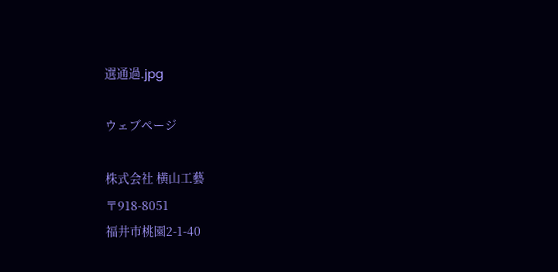選通過.jpg

ウェブページ

株式会社 横山工藝
〒918-8051
福井市桃園2-1-40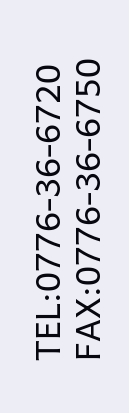TEL:0776-36-6720
FAX:0776-36-6750